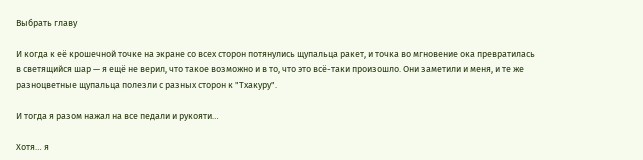Выбрать главу

И когда к её крошечной точке на экране со всех сторон потянулись щупальца ракет, и точка во мгновение ока превратилась в светящийся шар — я ещё не верил, что такое возможно и в то, что это всё-таки произошло. Они заметили и меня, и те же разноцветные щупальца полезли с разных сторон к "Тхакуру".

И тогда я разом нажал на все педали и рукояти…

Хотя… я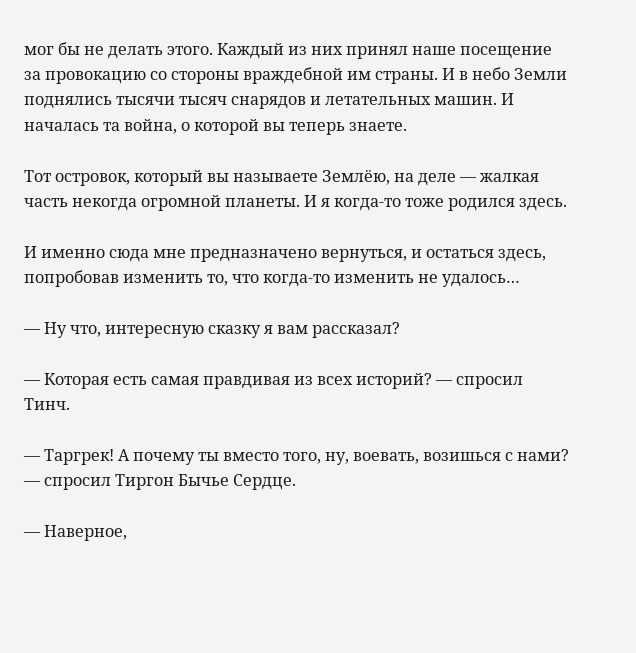мог бы не делать этого. Каждый из них принял наше посещение за провокацию со стороны враждебной им страны. И в небо Земли поднялись тысячи тысяч снарядов и летательных машин. И началась та война, о которой вы теперь знаете.

Тот островок, который вы называете Землёю, на деле — жалкая часть некогда огромной планеты. И я когда-то тоже родился здесь.

И именно сюда мне предназначено вернуться, и остаться здесь, попробовав изменить то, что когда-то изменить не удалось…

— Ну что, интересную сказку я вам рассказал?

— Которая есть самая правдивая из всех историй? — спросил Тинч.

— Таргрек! А почему ты вместо того, ну, воевать, возишься с нами? — спросил Тиргон Бычье Сердце.

— Наверное,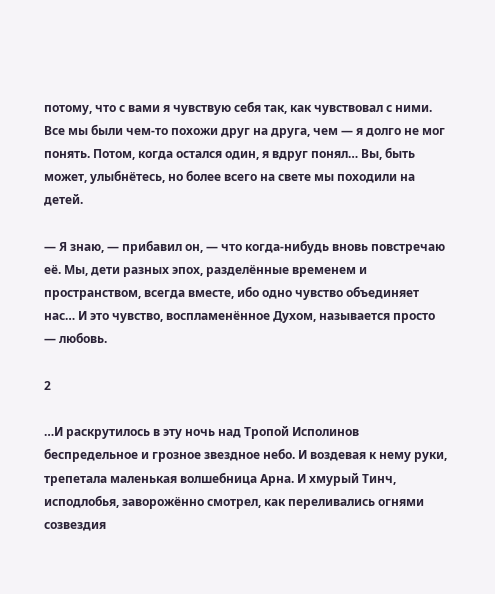потому, что с вами я чувствую себя так, как чувствовал с ними. Все мы были чем-то похожи друг на друга, чем — я долго не мог понять. Потом, когда остался один, я вдруг понял… Вы, быть может, улыбнётесь, но более всего на свете мы походили на детей.

— Я знаю, — прибавил он, — что когда-нибудь вновь повстречаю её. Мы, дети разных эпох, разделённые временем и пространством, всегда вместе, ибо одно чувство объединяет нас… И это чувство, воспламенённое Духом, называется просто — любовь.

2

…И раскрутилось в эту ночь над Тропой Исполинов беспредельное и грозное звездное небо. И воздевая к нему руки, трепетала маленькая волшебница Арна. И хмурый Тинч, исподлобья, заворожённо смотрел, как переливались огнями созвездия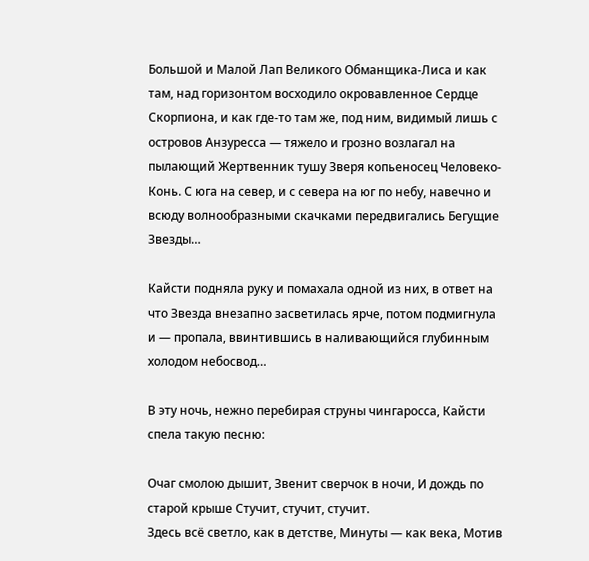Большой и Малой Лап Великого Обманщика-Лиса и как там, над горизонтом восходило окровавленное Сердце Скорпиона, и как где-то там же, под ним, видимый лишь с островов Анзуресса — тяжело и грозно возлагал на пылающий Жертвенник тушу Зверя копьеносец Человеко-Конь. С юга на север, и с севера на юг по небу, навечно и всюду волнообразными скачками передвигались Бегущие Звезды…

Кайсти подняла руку и помахала одной из них, в ответ на что Звезда внезапно засветилась ярче, потом подмигнула и — пропала, ввинтившись в наливающийся глубинным холодом небосвод…

В эту ночь, нежно перебирая струны чингаросса, Кайсти спела такую песню:

Очаг смолою дышит, Звенит сверчок в ночи, И дождь по старой крыше Стучит, стучит, стучит.
Здесь всё светло, как в детстве, Минуты — как века, Мотив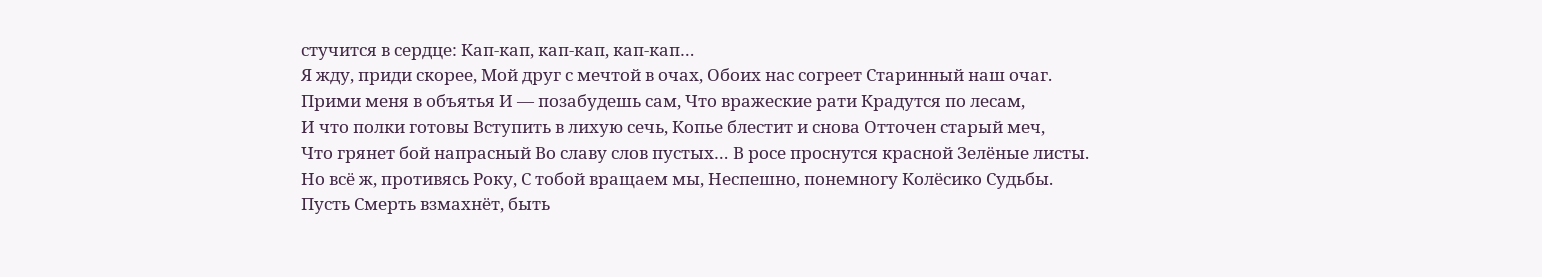стучится в сердце: Кап-кап, кап-кап, кап-кап…
Я жду, приди скорее, Мой друг с мечтой в очах, Обоих нас согреет Старинный наш очаг.
Прими меня в объятья И — позабудешь сам, Что вражеские рати Крадутся по лесам,
И что полки готовы Вступить в лихую сечь, Копье блестит и снова Отточен старый меч,
Что грянет бой напрасный Во славу слов пустых… В росе проснутся красной Зелёные листы.
Но всё ж, противясь Року, С тобой вращаем мы, Неспешно, понемногу Колёсико Судьбы.
Пусть Смерть взмахнёт, быть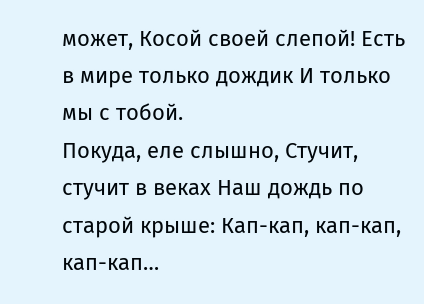может, Косой своей слепой! Есть в мире только дождик И только мы с тобой.
Покуда, еле слышно, Стучит, стучит в веках Наш дождь по старой крыше: Кап-кап, кап-кап, кап-кап…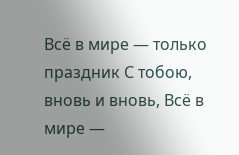Всё в мире — только праздник С тобою, вновь и вновь, Всё в мире —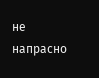не напрасно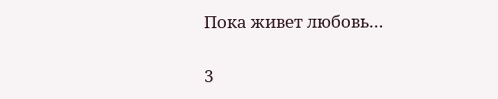Пока живет любовь…

3